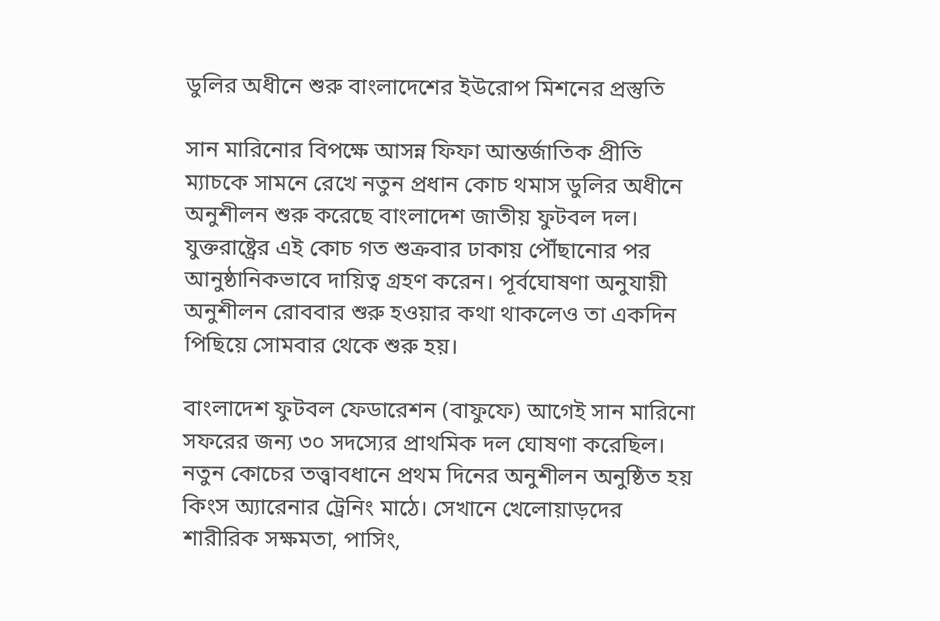ডুলির অধীনে শুরু বাংলাদেশের ইউরোপ মিশনের প্রস্তুতি

সান মারিনোর বিপক্ষে আসন্ন ফিফা আন্তর্জাতিক প্রীতি ম্যাচকে সামনে রেখে নতুন প্রধান কোচ থমাস ডুলির অধীনে অনুশীলন শুরু করেছে বাংলাদেশ জাতীয় ফুটবল দল। যুক্তরাষ্ট্রের এই কোচ গত শুক্রবার ঢাকায় পৌঁছানোর পর আনুষ্ঠানিকভাবে দায়িত্ব গ্রহণ করেন। পূর্বঘোষণা অনুযায়ী অনুশীলন রোববার শুরু হওয়ার কথা থাকলেও তা একদিন পিছিয়ে সোমবার থেকে শুরু হয়।

বাংলাদেশ ফুটবল ফেডারেশন (বাফুফে) আগেই সান মারিনো সফরের জন্য ৩০ সদস্যের প্রাথমিক দল ঘোষণা করেছিল। নতুন কোচের তত্ত্বাবধানে প্রথম দিনের অনুশীলন অনুষ্ঠিত হয় কিংস অ্যারেনার ট্রেনিং মাঠে। সেখানে খেলোয়াড়দের শারীরিক সক্ষমতা, পাসিং,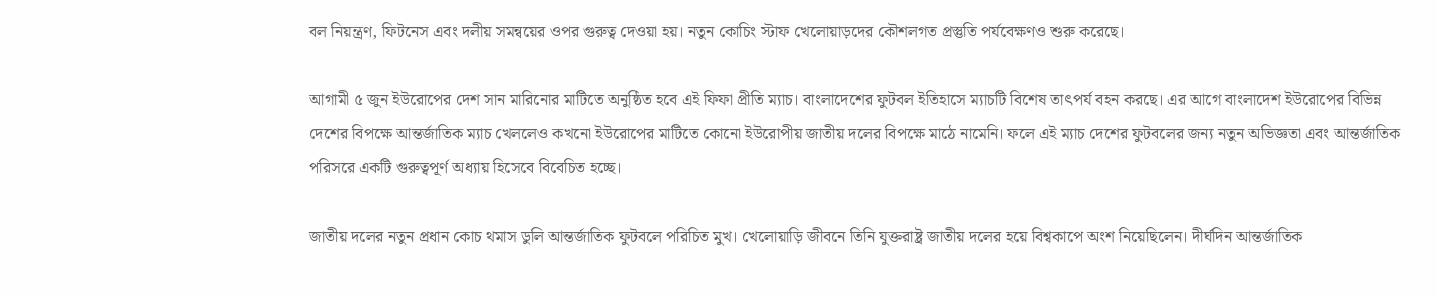বল নিয়ন্ত্রণ, ফিটনেস এবং দলীয় সমন্বয়ের ওপর গুরুত্ব দেওয়া হয়। নতুন কোচিং স্টাফ খেলোয়াড়দের কৌশলগত প্রস্তুতি পর্যবেক্ষণও শুরু করেছে।

আগামী ৫ জুন ইউরোপের দেশ সান মারিনোর মাটিতে অনুষ্ঠিত হবে এই ফিফা প্রীতি ম্যাচ। বাংলাদেশের ফুটবল ইতিহাসে ম্যাচটি বিশেষ তাৎপর্য বহন করছে। এর আগে বাংলাদেশ ইউরোপের বিভিন্ন দেশের বিপক্ষে আন্তর্জাতিক ম্যাচ খেললেও কখনো ইউরোপের মাটিতে কোনো ইউরোপীয় জাতীয় দলের বিপক্ষে মাঠে নামেনি। ফলে এই ম্যাচ দেশের ফুটবলের জন্য নতুন অভিজ্ঞতা এবং আন্তর্জাতিক পরিসরে একটি গুরুত্বপূর্ণ অধ্যায় হিসেবে বিবেচিত হচ্ছে।

জাতীয় দলের নতুন প্রধান কোচ থমাস ডুলি আন্তর্জাতিক ফুটবলে পরিচিত মুখ। খেলোয়াড়ি জীবনে তিনি যুক্তরাষ্ট্র জাতীয় দলের হয়ে বিশ্বকাপে অংশ নিয়েছিলেন। দীর্ঘদিন আন্তর্জাতিক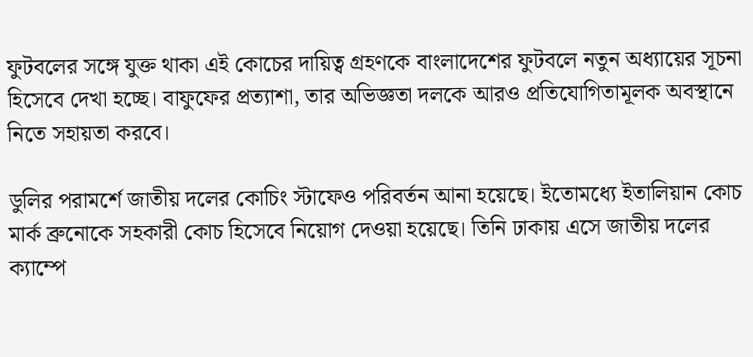ফুটবলের সঙ্গে যুক্ত থাকা এই কোচের দায়িত্ব গ্রহণকে বাংলাদেশের ফুটবলে নতুন অধ্যায়ের সূচনা হিসেবে দেখা হচ্ছে। বাফুফের প্রত্যাশা, তার অভিজ্ঞতা দলকে আরও প্রতিযোগিতামূলক অবস্থানে নিতে সহায়তা করবে।

ডুলির পরামর্শে জাতীয় দলের কোচিং স্টাফেও পরিবর্তন আনা হয়েছে। ইতোমধ্যে ইতালিয়ান কোচ মার্ক ব্রুনোকে সহকারী কোচ হিসেবে নিয়োগ দেওয়া হয়েছে। তিনি ঢাকায় এসে জাতীয় দলের ক্যাম্পে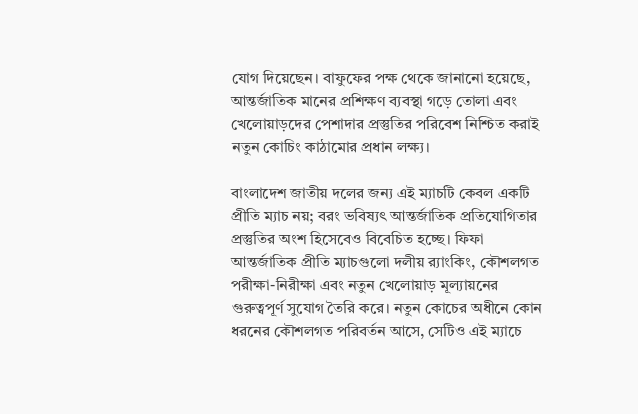যোগ দিয়েছেন। বাফুফের পক্ষ থেকে জানানো হয়েছে, আন্তর্জাতিক মানের প্রশিক্ষণ ব্যবস্থা গড়ে তোলা এবং খেলোয়াড়দের পেশাদার প্রস্তুতির পরিবেশ নিশ্চিত করাই নতুন কোচিং কাঠামোর প্রধান লক্ষ্য।

বাংলাদেশ জাতীয় দলের জন্য এই ম্যাচটি কেবল একটি প্রীতি ম্যাচ নয়; বরং ভবিষ্যৎ আন্তর্জাতিক প্রতিযোগিতার প্রস্তুতির অংশ হিসেবেও বিবেচিত হচ্ছে। ফিফা আন্তর্জাতিক প্রীতি ম্যাচগুলো দলীয় র‌্যাংকিং, কৌশলগত পরীক্ষা-নিরীক্ষা এবং নতুন খেলোয়াড় মূল্যায়নের গুরুত্বপূর্ণ সুযোগ তৈরি করে। নতুন কোচের অধীনে কোন ধরনের কৌশলগত পরিবর্তন আসে, সেটিও এই ম্যাচে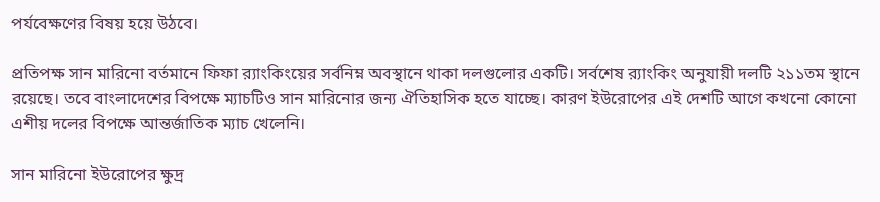পর্যবেক্ষণের বিষয় হয়ে উঠবে।

প্রতিপক্ষ সান মারিনো বর্তমানে ফিফা র‌্যাংকিংয়ের সর্বনিম্ন অবস্থানে থাকা দলগুলোর একটি। সর্বশেষ র‌্যাংকিং অনুযায়ী দলটি ২১১তম স্থানে রয়েছে। তবে বাংলাদেশের বিপক্ষে ম্যাচটিও সান মারিনোর জন্য ঐতিহাসিক হতে যাচ্ছে। কারণ ইউরোপের এই দেশটি আগে কখনো কোনো এশীয় দলের বিপক্ষে আন্তর্জাতিক ম্যাচ খেলেনি।

সান মারিনো ইউরোপের ক্ষুদ্র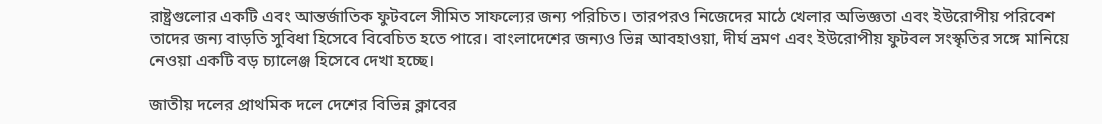রাষ্ট্রগুলোর একটি এবং আন্তর্জাতিক ফুটবলে সীমিত সাফল্যের জন্য পরিচিত। তারপরও নিজেদের মাঠে খেলার অভিজ্ঞতা এবং ইউরোপীয় পরিবেশ তাদের জন্য বাড়তি সুবিধা হিসেবে বিবেচিত হতে পারে। বাংলাদেশের জন্যও ভিন্ন আবহাওয়া, দীর্ঘ ভ্রমণ এবং ইউরোপীয় ফুটবল সংস্কৃতির সঙ্গে মানিয়ে নেওয়া একটি বড় চ্যালেঞ্জ হিসেবে দেখা হচ্ছে।

জাতীয় দলের প্রাথমিক দলে দেশের বিভিন্ন ক্লাবের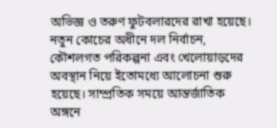অভিজ্ঞ ও তরুণ ফুটবলারদের রাখা হয়েছে। নতুন কোচের অধীনে দল নির্বাচন, কৌশলগত পরিকল্পনা এবং খেলোয়াড়দের অবস্থান নিয়ে ইতোমধ্যে আলোচনা শুরু হয়েছে। সাম্প্রতিক সময়ে আন্তর্জাতিক অঙ্গনে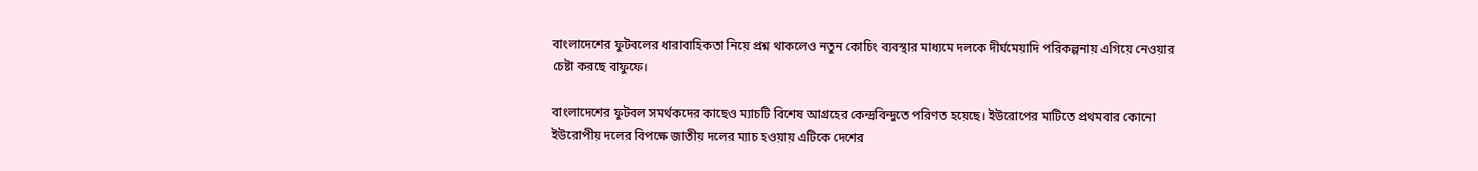বাংলাদেশের ফুটবলের ধারাবাহিকতা নিয়ে প্রশ্ন থাকলেও নতুন কোচিং ব্যবস্থার মাধ্যমে দলকে দীর্ঘমেয়াদি পরিকল্পনায় এগিয়ে নেওয়ার চেষ্টা করছে বাফুফে।

বাংলাদেশের ফুটবল সমর্থকদের কাছেও ম্যাচটি বিশেষ আগ্রহের কেন্দ্রবিন্দুতে পরিণত হয়েছে। ইউরোপের মাটিতে প্রথমবার কোনো ইউরোপীয় দলের বিপক্ষে জাতীয় দলের ম্যাচ হওয়ায় এটিকে দেশের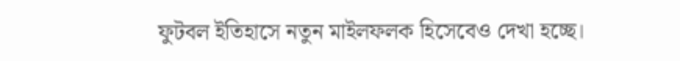ফুটবল ইতিহাসে নতুন মাইলফলক হিসেবেও দেখা হচ্ছে।